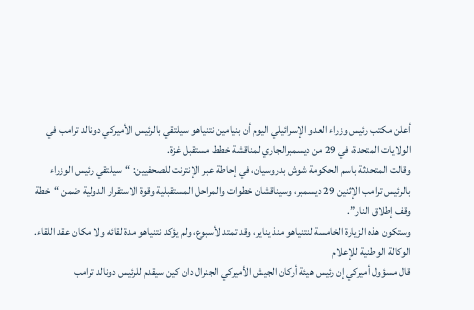أعلن مكتب رئيس وزراء العدو الإسرائيلي اليوم أن بنيامين نتنياهو سيلتقي بالرئيس الأميركي دونالد ترامب في الولايات المتحدة، في 29 من ديسمبرالجاري لمناقشة خطط مستقبل غزة.
وقالت المتحدثة باسم الحكومة شوش بدروسيان، في إحاطة عبر الإنترنت للصحفيين: “سيلتقي رئيس الوزراء بالرئيس ترامب الإثنين 29 ديسمبر، وسيناقشان خطوات والمراحل المستقبلية وقوة الاستقرار الدولية ضمن “خطة وقف إطلاق النار”.
وستكون هذه الزيارة الخامسة لنتنياهو منذ يناير، وقد تمتد لأسبوع، ولم يؤكد نتنياهو مدة لقائه ولا مكان عقد اللقاء.
الوكالة الوطنية للإعلام
قال مسؤول أميركي إن رئيس هيئة أركان الجيش الأميركي الجنرال دان كين سيقدم للرئيس دونالد ترامب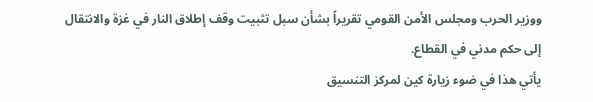ووزير الحرب ومجلس الأمن القومي تقريراً بشأن سبل تثبيت وقف إطلاق النار في غزة والانتقال إلى حكم مدني في القطاع.
يأتي هذا في ضوء زيارة كين لمركز التنسيق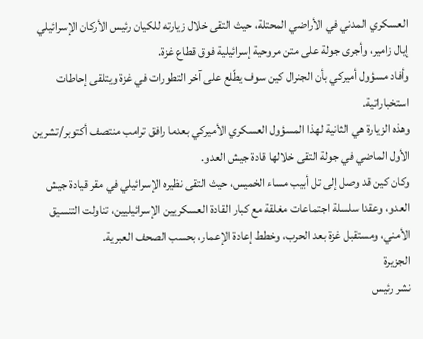العسكري المدني في الأراضي المحتلة، حيث التقى خلال زيارته للكيان رئيس الأركان الإسرائيلي إيال زامير، وأجرى جولة على متن مروحية إسرائيلية فوق قطاع غزة.
وأفاد مسؤول أميركي بأن الجنرال كين سوف يطّلع على آخر التطورات في غزة ويتلقى إحاطات استخباراتية.
وهذه الزيارة هي الثانية لهذا المسؤول العسكري الأميركي بعدما رافق ترامب منتصف أكتوبر/تشرين الأول الماضي في جولة التقى خلالها قادة جيش العدو.
وكان كين قد وصل إلى تل أبيب مساء الخميس، حيث التقى نظيره الإسرائيلي في مقر قيادة جيش العدو، وعقدا سلسلة اجتماعات مغلقة مع كبار القادة العسكريين الإسرائيليين، تناولت التنسيق الأمني، ومستقبل غزة بعد الحرب، وخطط إعادة الإعمار، بحسب الصحف العبرية.
الجزيرة
نشر رئيس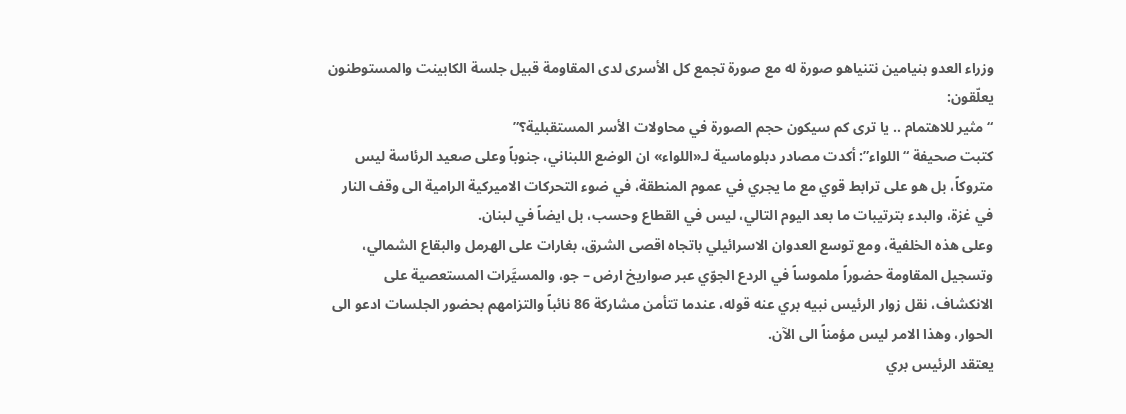وزراء العدو بنيامين نتنياهو صورة له مع صورة تجمع كل الأسرى لدى المقاومة قبيل جلسة الكابينت والمستوطنون يعلّقون:
“مثير للاهتمام .. يا ترى كم سيكون حجم الصورة في محاولات الأسر المستقبلية؟”
كتبت صحيفة “اللواء”: أكدت مصادر دبلوماسية لـ«اللواء» ان الوضع اللبناني، جنوباً وعلى صعيد الرئاسة ليس متروكاً، بل هو على ترابط قوي مع ما يجري في عموم المنطقة، في ضوء التحركات الاميركية الرامية الى وقف النار في غزة، والبدء بترتيبات ما بعد اليوم التالي، ليس في القطاع وحسب، بل ايضاً في لبنان.
وعلى هذه الخلفية، ومع توسع العدوان الاسرائيلي باتجاه اقصى الشرق، بغارات على الهرمل والبقاع الشمالي، وتسجيل المقاومة حضوراً ملموساً في الردع الجوّي عبر صواريخ ارض – جو، والمسيَّرات المستعصية على الانكشاف، نقل زوار الرئيس نبيه بري عنه قوله، عندما تتأمن مشاركة 86 نائباً والتزامهم بحضور الجلسات ادعو الى الحوار، وهذا الامر ليس مؤمناً الى الآن.
يعتقد الرئيس بري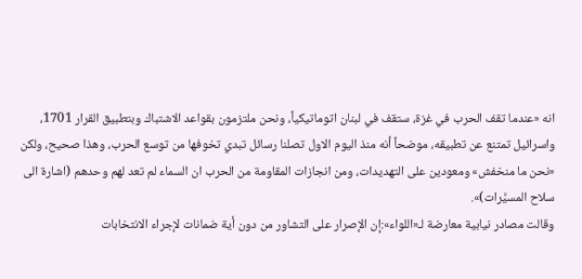انه «عندما تقف الحرب في غزة، ستقف في لبنان اتوماتيكياً، ونحن ملتزمون بقواعد الاشتباك وبتطبيق القرار 1701، واسرائيل تمتنع عن تطبيقه، موضحاً أنه منذ اليوم الاول تصلنا رسائل تبدي تخوفها من توسع الحرب، وهذا صحيح، ولكن «نحن ما منخفش» ومعودين على التهديدات، ومن انجازات المقاومة من الحرب ان السماء لم تعد لهم وحدهم (اشارة الى سلاح المسيَّرات)».
وقالت مصادر نيابية معارضة لـ«اللواء»:إن الإصرار على التشاور من دون أية ضمانات لإجراء الانتخابات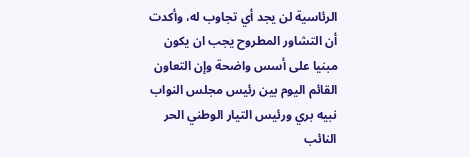الرئاسية لن يجد أي تجاوب له، وأكدت أن التشاور المطروح يجب ان يكون مبنيا على أسس واضحة وإن التعاون القائم اليوم بين رئيس مجلس النواب نبيه بري ورئيس التيار الوطني الحر النائب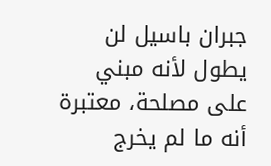جبران باسيل لن يطول لأنه مبني على مصلحة، معتبرة أنه ما لم يخرج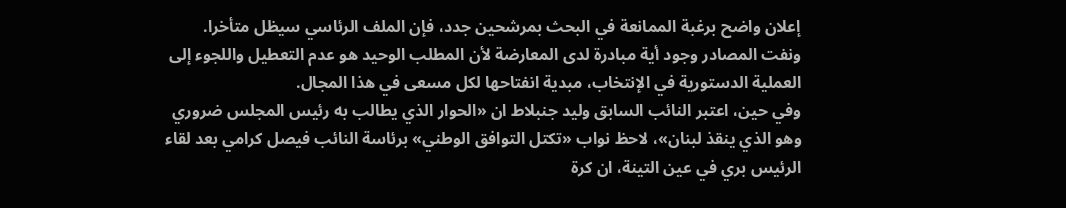إعلان واضح برغبة الممانعة في البحث بمرشحين جدد، فإن الملف الرئاسي سيظل متأخرا.
ونفت المصادر وجود أية مبادرة لدى المعارضة لأن المطلب الوحيد هو عدم التعطيل واللجوء إلى العملية الدستورية في الإنتخاب، مبدية انفتاحها لكل مسعى في هذا المجال.
وفي حين، اعتبر النائب السابق وليد جنبلاط ان «الحوار الذي يطالب به رئيس المجلس ضروري وهو الذي ينقذ لبنان»، لاحظ نواب «تكتل التوافق الوطني» برئاسة النائب فيصل كرامي بعد لقاء الرئيس بري في عين التينة، ان كرة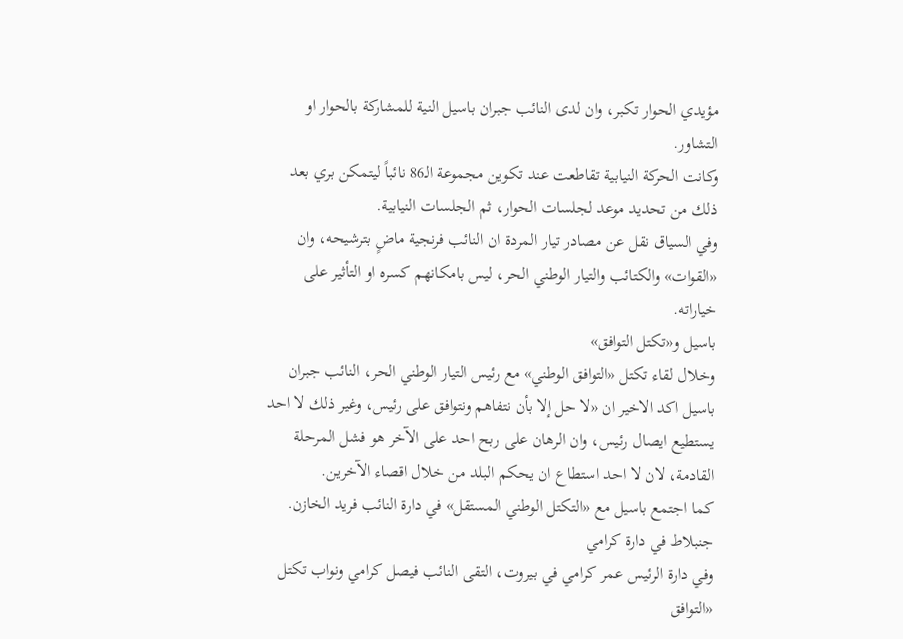مؤيدي الحوار تكبر، وان لدى النائب جبران باسيل النية للمشاركة بالحوار او التشاور.
وكانت الحركة النيابية تقاطعت عند تكوين مجموعة الـ86 نائباً ليتمكن بري بعد ذلك من تحديد موعد لجلسات الحوار، ثم الجلسات النيابية.
وفي السياق نقل عن مصادر تيار المردة ان النائب فرنجية ماضٍ بترشيحه، وان «القوات» والكتائب والتيار الوطني الحر، ليس بامكانهم كسره او التأثير على خياراته.
باسيل و«تكتل التوافق»
وخلال لقاء تكتل «التوافق الوطني» مع رئيس التيار الوطني الحر، النائب جبران باسيل اكد الاخير ان «لا حل إلا بأن نتفاهم ونتوافق على رئيس، وغير ذلك لا احد يستطيع ايصال رئيس، وان الرهان على ربح احد على الآخر هو فشل المرحلة القادمة، لان لا احد استطاع ان يحكم البلد من خلال اقصاء الآخرين.
كما اجتمع باسيل مع «التكتل الوطني المستقل» في دارة النائب فريد الخازن.
جنبلاط في دارة كرامي
وفي دارة الرئيس عمر كرامي في بيروت، التقى النائب فيصل كرامي ونواب تكتل «التوافق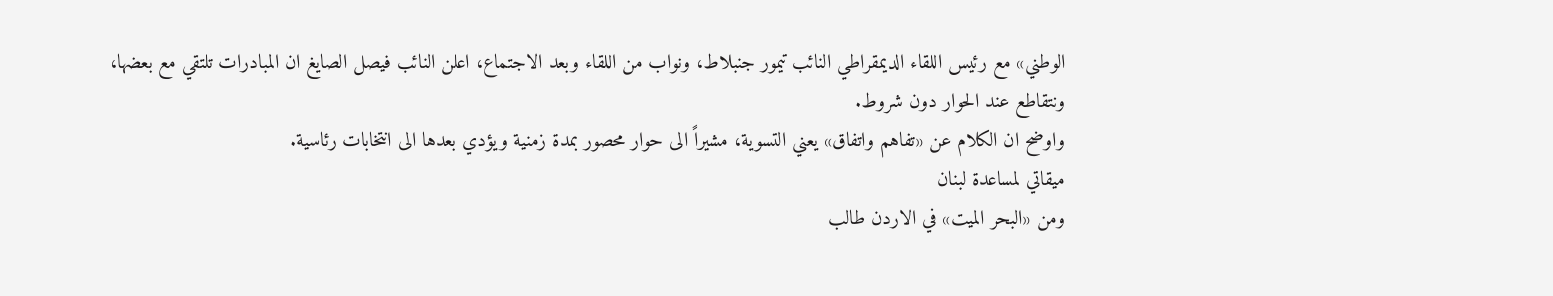الوطني» مع رئيس اللقاء الديمقراطي النائب تيمور جنبلاط، ونواب من اللقاء وبعد الاجتماع، اعلن النائب فيصل الصايغ ان المبادرات تلتقي مع بعضها، ونتقاطع عند الحوار دون شروط.
واوضح ان الكلام عن «تفاهم واتفاق» يعني التسوية، مشيراً الى حوار محصور بمدة زمنية ويؤدي بعدها الى انتخابات رئاسية.
ميقاتي لمساعدة لبنان
ومن «البحر الميت» في الاردن طالب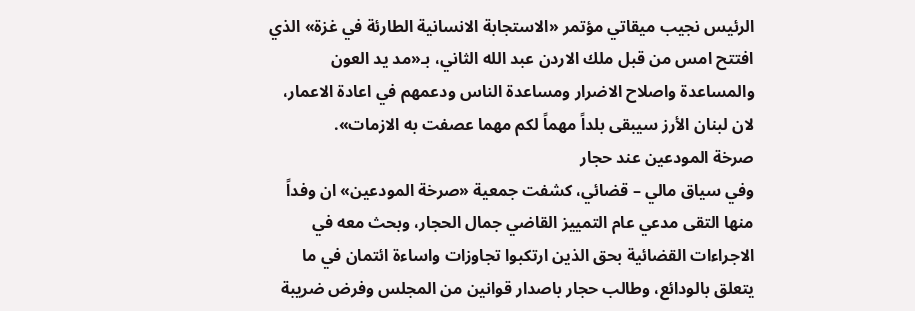الرئيس نجيب ميقاتي مؤتمر «الاستجابة الانسانية الطارئة في غزة» الذي افتتح امس من قبل ملك الاردن عبد الله الثاني، بـ«مد يد العون والمساعدة واصلاح الاضرار ومساعدة الناس ودعمهم في اعادة الاعمار، لان لبنان الأرز سيبقى بلداً مهماً لكم مهما عصفت به الازمات».
صرخة المودعين عند حجار
وفي سياق مالي – قضائي، كشفت جمعية «صرخة المودعين» ان وفداً منها التقى مدعي عام التمييز القاضي جمال الحجار، وبحث معه في الاجراءات القضائية بحق الذين ارتكبوا تجاوزات واساءة ائتمان في ما يتعلق بالودائع، وطالب حجار باصدار قوانين من المجلس وفرض ضريبة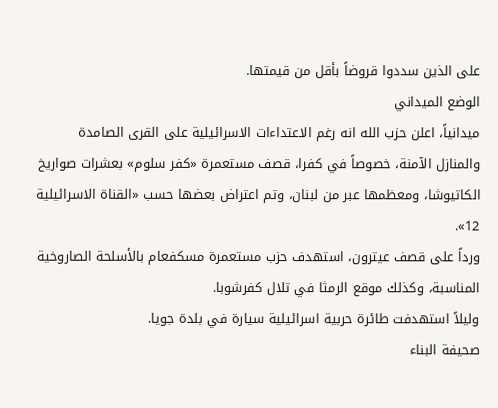على الذين سددوا قروضاً بأقل من قيمتها.
الوضع الميداني
ميدانياً، اعلن حزب الله انه رغم الاعتداءات الاسرائيلية على القرى الصامدة والمنازل الآمنة، خصوصاً في كفرا، قصف مستعمرة «كفر سلوم» بعشرات صواريخ الكاتيوشا، ومعظمها عبر من لبنان، وتم اعتراض بعضها حسب «القناة الاسرائيلية 12».
ورداً على قصف عيترون، استهدف حزب مستعمرة مسكفعام بالأسلحة الصاروخية المناسبة، وكذلك موقع الرمثا في تلال كفرشوبا.
وليلاً استهدفت طائرة حربية اسرائيلية سيارة في بلدة جويا.
صحيفة البناء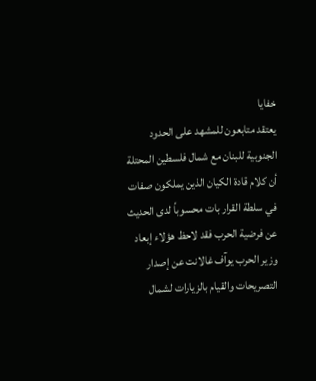خفايا
يعتقد متابعون للمشهد على الحدود الجنوبية للبنان مع شمال فلسطين المحتلة أن كلام قادة الكيان الذين يملكون صفات في سلطة القرار بات محسوباً لدى الحديث عن فرضية الحرب فقد لاحظ هؤلاء إبعاد وزير الحرب يوآف غالانت عن إصدار التصريحات والقيام بالزيارات لشمال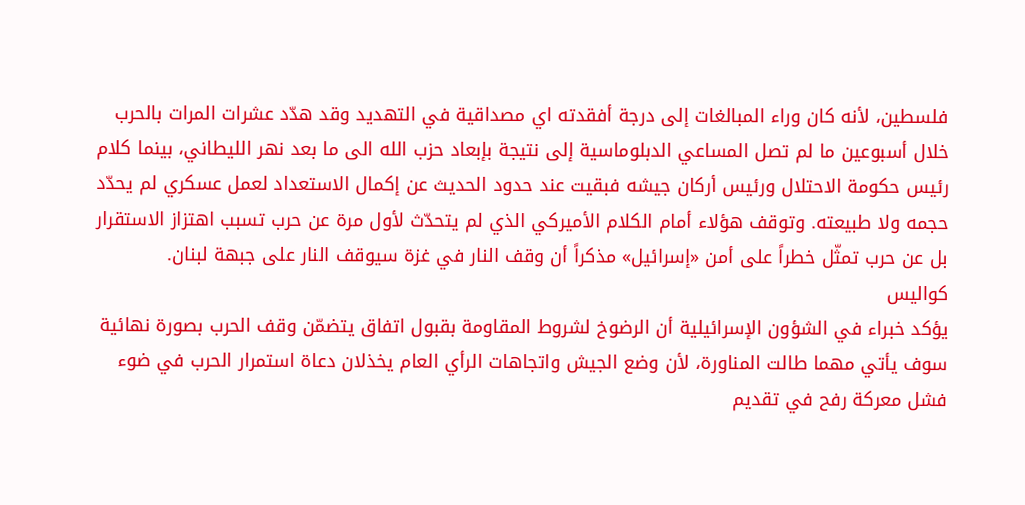فلسطين، لأنه كان وراء المبالغات إلى درجة أفقدته اي مصداقية في التهديد وقد هدّد عشرات المرات بالحرب خلال أسبوعين ما لم تصل المساعي الدبلوماسية إلى نتيجة بإبعاد حزب الله الى ما بعد نهر الليطاني، بينما كلام رئيس حكومة الاحتلال ورئيس أركان جيشه فبقيت عند حدود الحديث عن إكمال الاستعداد لعمل عسكري لم يحدّد حجمه ولا طبيعته. وتوقف هؤلاء أمام الكلام الأميركي الذي لم يتحدّث لأول مرة عن حرب تسبب اهتزاز الاستقرار بل عن حرب تمثّل خطراً على أمن «إسرائيل» مذكراً أن وقف النار في غزة سيوقف النار على جبهة لبنان.
كواليس
يؤكد خبراء في الشؤون الإسرائيلية أن الرضوخ لشروط المقاومة بقبول اتفاق يتضمّن وقف الحرب بصورة نهائية سوف يأتي مهما طالت المناورة، لأن وضع الجيش واتجاهات الرأي العام يخذلان دعاة استمرار الحرب في ضوء فشل معركة رفح في تقديم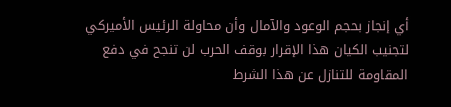أي إنجاز بحجم الوعود والآمال وأن محاولة الرئيس الأميركي لتجنيب الكيان هذا الإقرار بوقف الحرب لن تنجح في دفع المقاومة للتنازل عن هذا الشرط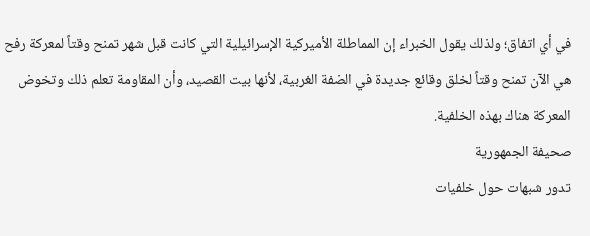في أي اتفاق؛ ولذلك يقول الخبراء إن المماطلة الأميركية الإسرائيلية التي كانت قبل شهر تمنح وقتاً لمعركة رفح هي الآن تمنح وقتاً لخلق وقائع جديدة في الضفة الغربية، لأنها بيت القصيد، وأن المقاومة تعلم ذلك وتخوض المعركة هناك بهذه الخلفية.
صحيفة الجمهورية
تدور شبهات حول خلفيات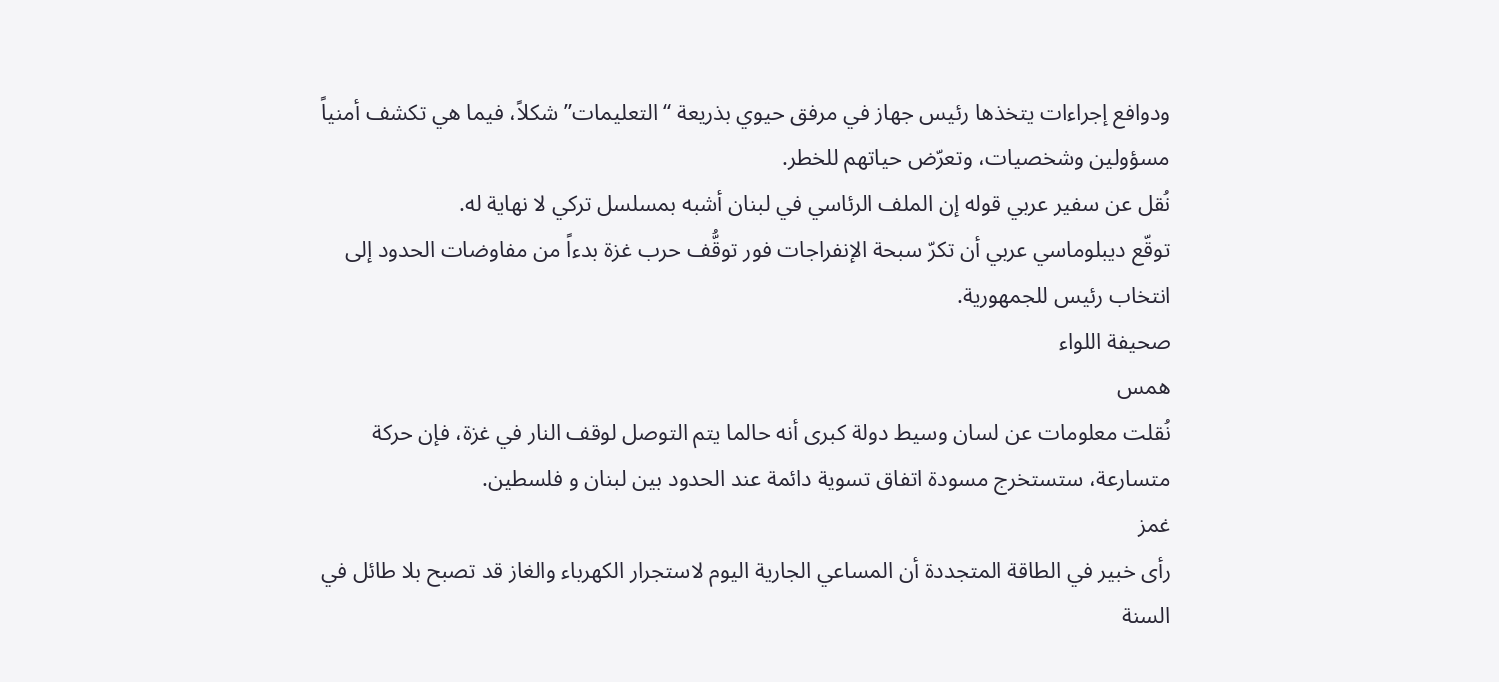ودوافع إجراءات يتخذها رئيس جهاز في مرفق حيوي بذريعة “التعليمات” شكلاً، فيما هي تكشف أمنياً مسؤولين وشخصيات، وتعرّض حياتهم للخطر.
نُقل عن سفير عربي قوله إن الملف الرئاسي في لبنان أشبه بمسلسل تركي لا نهاية له.
توقّع ديبلوماسي عربي أن تكرّ سبحة الإنفراجات فور توقُّف حرب غزة بدءاً من مفاوضات الحدود إلى انتخاب رئيس للجمهورية.
صحيفة اللواء
همس
نُقلت معلومات عن لسان وسيط دولة كبرى أنه حالما يتم التوصل لوقف النار في غزة، فإن حركة متسارعة، ستستخرج مسودة اتفاق تسوية دائمة عند الحدود بين لبنان و فلسطين.
غمز
رأى خبير في الطاقة المتجددة أن المساعي الجارية اليوم لاستجرار الكهرباء والغاز قد تصبح بلا طائل في السنة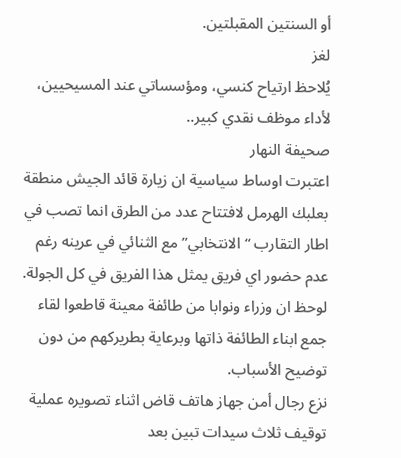أو السنتين المقبلتين.
لغز
يُلاحظ ارتياح كنسي، ومؤسساتي عند المسيحيين، لأداء موظف نقدي كبير..
صحيفة النهار
اعتبرت اوساط سياسية ان زيارة قائد الجيش منطقة بعلبك الهرمل لافتتاح عدد من الطرق انما تصب في اطار التقارب “الانتخابي” مع الثنائي في عرينه رغم عدم حضور اي فريق يمثل هذا الفريق في كل الجولة.
لوحظ ان وزراء ونوابا من طائفة معينة قاطعوا لقاء جمع ابناء الطائفة ذاتها وبرعاية بطريركهم من دون توضيح الأسباب.
نزع رجال أمن جهاز هاتف قاض اثناء تصويره عملية توقيف ثلاث سيدات تبين بعد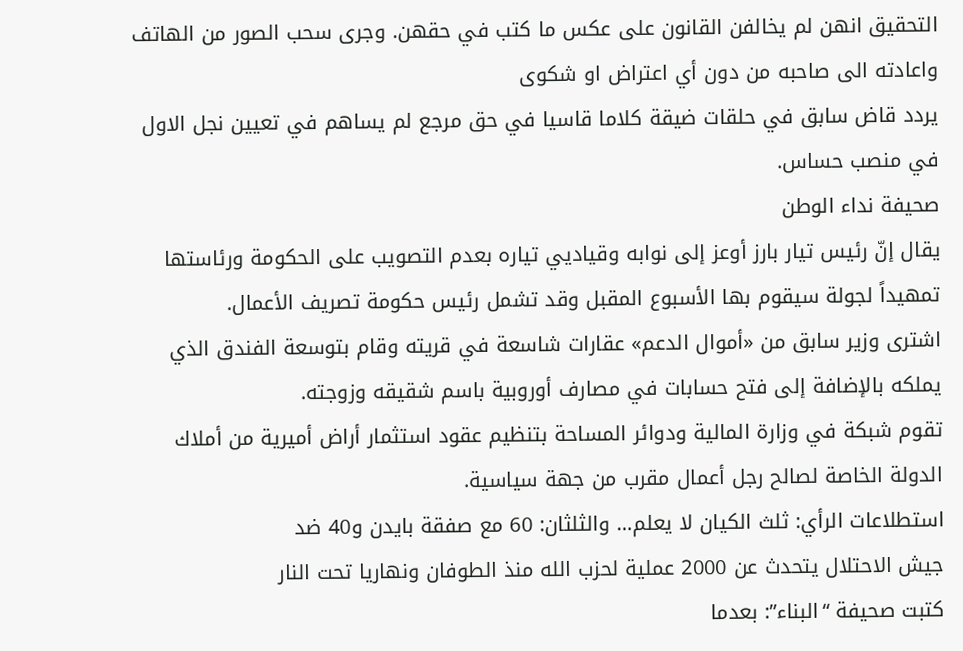التحقيق انهن لم يخالفن القانون على عكس ما كتب في حقهن. وجرى سحب الصور من الهاتف واعادته الى صاحبه من دون أي اعتراض او شكوى
يردد قاض سابق في حلقات ضيقة كلاما قاسيا في حق مرجع لم يساهم في تعيين نجل الاول في منصب حساس.
صحيفة نداء الوطن
يقال إنّ رئيس تيار بارز أوعز إلى نوابه وقياديي تياره بعدم التصويب على الحكومة ورئاستها تمهيداً لجولة سيقوم بها الأسبوع المقبل وقد تشمل رئيس حكومة تصريف الأعمال.
اشترى وزير سابق من «أموال الدعم» عقارات شاسعة في قريته وقام بتوسعة الفندق الذي يملكه بالإضافة إلى فتح حسابات في مصارف أوروبية باسم شقيقه وزوجته.
تقوم شبكة في وزارة المالية ودوائر المساحة بتنظيم عقود استثمار أراض أميرية من أملاك الدولة الخاصة لصالح رجل أعمال مقرب من جهة سياسية.
استطلاعات الرأي: ثلث الكيان لا يعلم… والثلثان: 60 مع صفقة بايدن و40 ضد
جيش الاحتلال يتحدث عن 2000 عملية لحزب الله منذ الطوفان ونهاريا تحت النار
كتبت صحيفة “البناء”: بعدما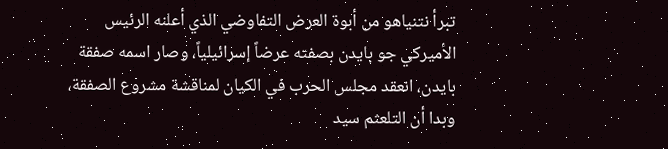تبرأ نتنياهو من أبوة العرض التفاوضي الذي أعلنه الرئيس الأميركي جو بايدن بصفته عرضاً إسرائيلياً، وصار اسمه صفقة بايدن، انعقد مجلس الحرب في الكيان لمناقشة مشروع الصفقة، وبدا أن التلعثم سيد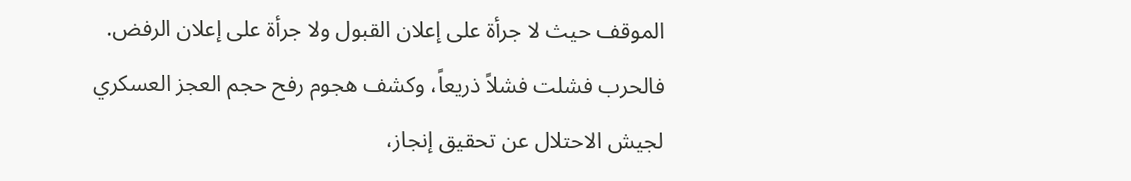الموقف حيث لا جرأة على إعلان القبول ولا جرأة على إعلان الرفض. فالحرب فشلت فشلاً ذريعاً، وكشف هجوم رفح حجم العجز العسكري لجيش الاحتلال عن تحقيق إنجاز،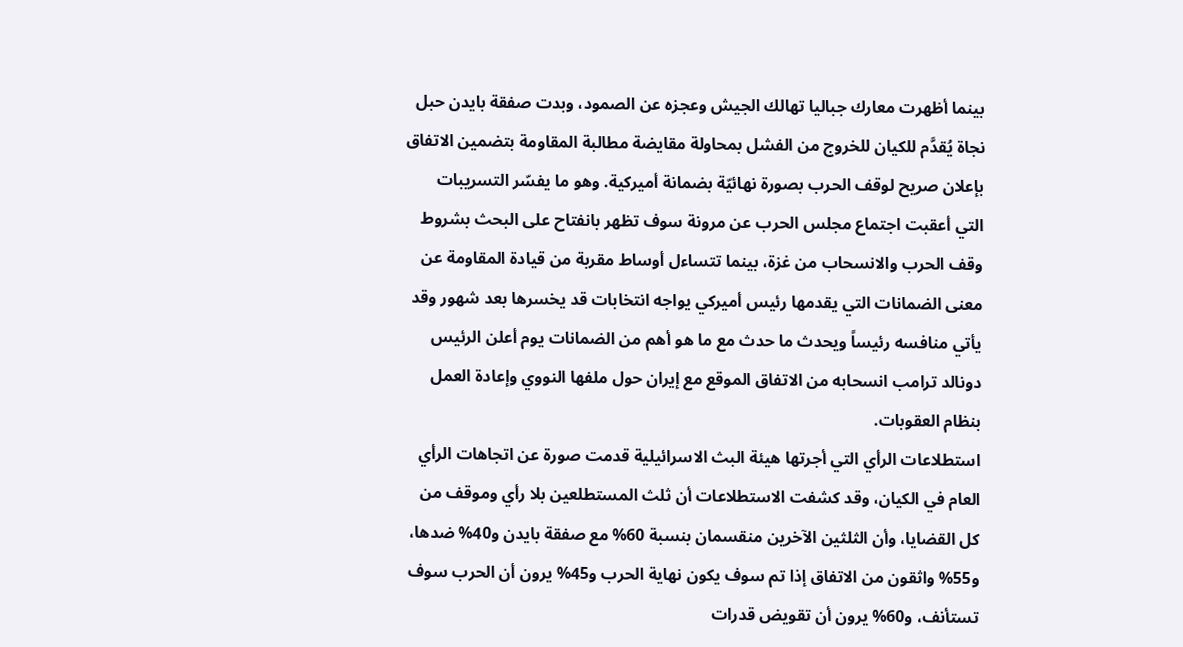بينما أظهرت معارك جباليا تهالك الجيش وعجزه عن الصمود، وبدت صفقة بايدن حبل نجاة يُقدَّم للكيان للخروج من الفشل بمحاولة مقايضة مطالبة المقاومة بتضمين الاتفاق بإعلان صريح لوقف الحرب بصورة نهائيّة بضمانة أميركية. وهو ما يفسّر التسريبات التي أعقبت اجتماع مجلس الحرب عن مرونة سوف تظهر بانفتاح على البحث بشروط وقف الحرب والانسحاب من غزة، بينما تتساءل أوساط مقربة من قيادة المقاومة عن معنى الضمانات التي يقدمها رئيس أميركي يواجه انتخابات قد يخسرها بعد شهور وقد يأتي منافسه رئيساً ويحدث ما حدث مع ما هو أهم من الضمانات يوم أعلن الرئيس دونالد ترامب انسحابه من الاتفاق الموقع مع إيران حول ملفها النووي وإعادة العمل بنظام العقوبات.
استطلاعات الرأي التي أجرتها هيئة البث الاسرائيلية قدمت صورة عن اتجاهات الرأي العام في الكيان، وقد كشفت الاستطلاعات أن ثلث المستطلعين بلا رأي وموقف من كل القضايا، وأن الثلثين الآخرين منقسمان بنسبة 60% مع صفقة بايدن و40% ضدها، و55% واثقون من الاتفاق إذا تم سوف يكون نهاية الحرب و45% يرون أن الحرب سوف تستأنف، و60% يرون أن تقويض قدرات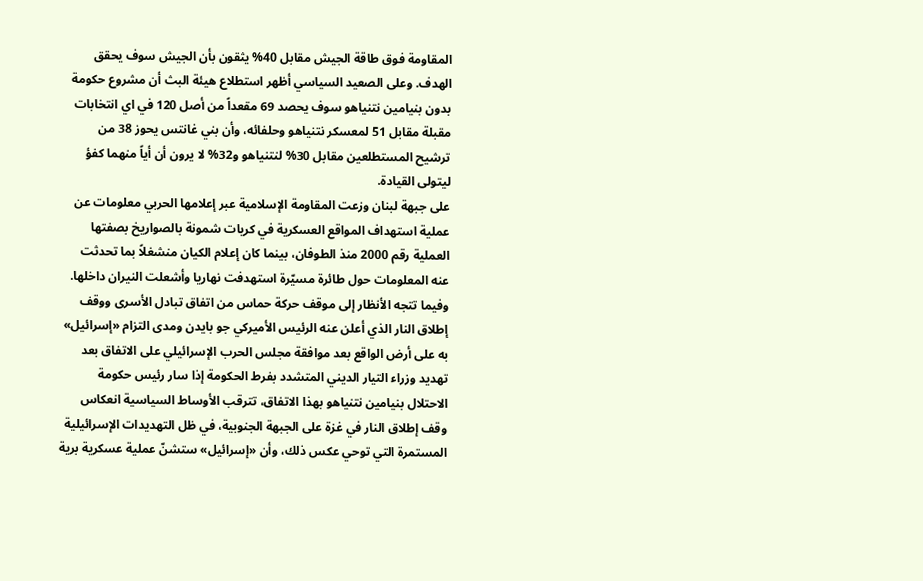المقاومة فوق طاقة الجيش مقابل 40% يثقون بأن الجيش سوف يحقق الهدف. وعلى الصعيد السياسي أظهر استطلاع هيئة البث أن مشروع حكومة بدون بنيامين نتنياهو سوف يحصد 69 مقعداً من أصل 120 في اي انتخابات مقبلة مقابل 51 لمعسكر نتنياهو وحلفائه، وأن بني غانتس يحوز 38 من ترشيح المستطلعين مقابل 30% لنتنياهو و32% لا يرون أن أياً منهما كفؤ ليتولى القيادة.
على جبهة لبنان وزعت المقاومة الإسلامية عبر إعلامها الحربي معلومات عن عملية استهداف المواقع العسكرية في كريات شمونة بالصواريخ بصفتها العملية رقم 2000 منذ الطوفان، بينما كان إعلام الكيان منشغلاً بما تحدثت عنه المعلومات حول طائرة مسيّرة استهدفت نهاريا وأشعلت النيران داخلها.
وفيما تتجه الأنظار إلى موقف حركة حماس من اتفاق تبادل الأسرى ووقف إطلاق النار الذي أعلن عنه الرئيس الأميركي جو بايدن ومدى التزام «إسرائيل» به على أرض الواقع بعد موافقة مجلس الحرب الإسرائيلي على الاتفاق بعد تهديد وزراء التيار الديني المتشدد بفرط الحكومة إذا سار رئيس حكومة الاحتلال بنيامين نتنياهو بهذا الاتفاق، تترقب الأوساط السياسية انعكاس وقف إطلاق النار في غزة على الجبهة الجنوبية، في ظل التهديدات الإسرائيلية المستمرة التي توحي عكس ذلك، وأن «إسرائيل» ستشنّ عملية عسكرية برية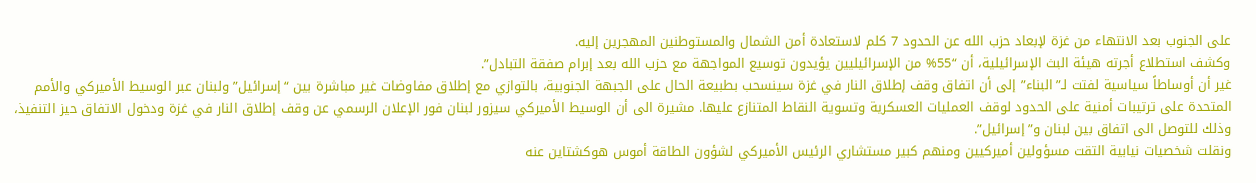على الجنوب بعد الانتهاء من غزة لإبعاد حزب الله عن الحدود 7 كلم لاستعادة أمن الشمال والمستوطنين المهجرين إليه.
وكشف استطلاع أجرته هيئة البث الإسرائيلية، أن “55% من الإسرائيليين يؤيدون توسيع المواجهة مع حزب الله بعد إبرام صفقة التبادل”.
غير أن أوساطاً سياسية لفتت لـ”البناء” إلى أن اتفاق وقف إطلاق النار في غزة سينسحب بطبيعة الحال على الجبهة الجنوبية، بالتوازي مع إطلاق مفاوضات غير مباشرة بين “إسرائيل” ولبنان عبر الوسيط الأميركي والأمم المتحدة على ترتيبات أمنية على الحدود لوقف العمليات العسكرية وتسوية النقاط المتنازع عليها. مشيرة الى أن الوسيط الأميركي سيزور لبنان فور الإعلان الرسمي عن وقف إطلاق النار في غزة ودخول الاتفاق حيز التنفيذ، وذلك للتوصل الى اتفاق بين لبنان و”إسرائيل”.
ونقلت شخصيات نيابية التقت مسؤولين أميركيين ومنهم كبير مستشاري الرئيس الأميركي لشؤون الطاقة أموس هوكشتاين عنه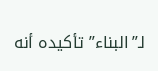لـ”البناء” تأكيده أنه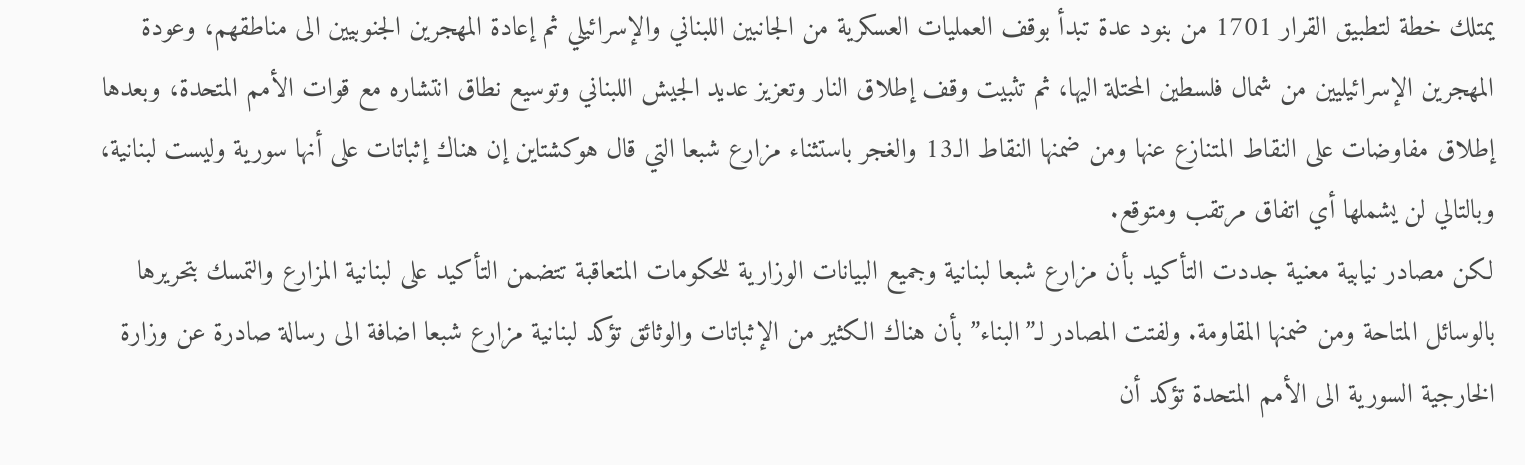يمتلك خطة لتطبيق القرار 1701 من بنود عدة تبدأ بوقف العمليات العسكرية من الجانبين اللبناني والإسرائيلي ثم إعادة المهجرين الجنوبيين الى مناطقهم، وعودة المهجرين الإسرائيليين من شمال فلسطين المحتلة اليها، ثم تثبيت وقف إطلاق النار وتعزيز عديد الجيش اللبناني وتوسيع نطاق انتشاره مع قوات الأمم المتحدة، وبعدها إطلاق مفاوضات على النقاط المتنازع عنها ومن ضمنها النقاط الـ13 والغجر باستثناء مزارع شبعا التي قال هوكشتاين إن هناك إثباتات على أنها سورية وليست لبنانية، وبالتالي لن يشملها أي اتفاق مرتقب ومتوقع.
لكن مصادر نيابية معنية جددت التأكيد بأن مزارع شبعا لبنانية وجميع البيانات الوزارية للحكومات المتعاقبة تتضمن التأكيد على لبنانية المزارع والتمسك بتحريرها بالوسائل المتاحة ومن ضمنها المقاومة. ولفتت المصادر لـ”البناء” بأن هناك الكثير من الإثباتات والوثائق تؤكد لبنانية مزارع شبعا اضافة الى رسالة صادرة عن وزارة الخارجية السورية الى الأمم المتحدة تؤكد أن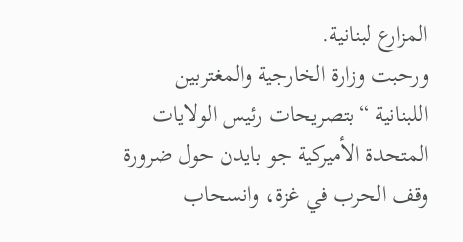المزارع لبنانية.
ورحبت وزارة الخارجية والمغتربين اللبنانية “بتصريحات رئيس الولايات المتحدة الأميركية جو بايدن حول ضرورة وقف الحرب في غزة، وانسحاب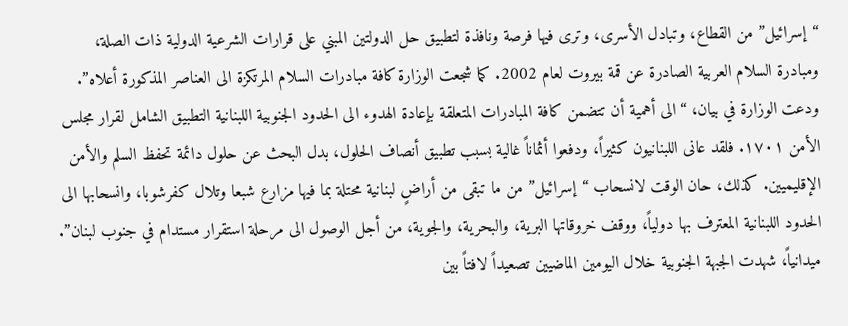“إسرائيل” من القطاع، وتبادل الأسرى، وترى فيها فرصة ونافذة لتطبيق حل الدولتين المبني على قرارات الشرعية الدولية ذات الصلة، ومبادرة السلام العربية الصادرة عن قمة بيروت لعام 2002. كما شجعت الوزارة كافة مبادرات السلام المرتكزة الى العناصر المذكورة أعلاه”.
ودعت الوزارة في بيان، “الى أهمية أن تتضمن كافة المبادرات المتعلقة بإعادة الهدوء الى الحدود الجنوبية اللبنانية التطبيق الشامل لقرار مجلس الأمن ١٧٠١. فلقد عانى اللبنانيون كثيراً، ودفعوا أثماناً غالية بسبب تطبيق أنصاف الحلول، بدل البحث عن حلول دائمة تحفظ السلم والأمن الإقليميين. كذلك، حان الوقت لانسحاب “إسرائيل” من ما تبقى من أراضٍ لبنانية محتلة بما فيها مزارع شبعا وتلال كفرشوبا، وانسحابها الى الحدود اللبنانية المعترف بها دولياً، ووقف خروقاتها البرية، والبحرية، والجوية، من أجل الوصول الى مرحلة استقرار مستدام في جنوب لبنان”.
ميدانياً، شهدت الجبهة الجنوبية خلال اليومين الماضيين تصعيداً لافتاً بين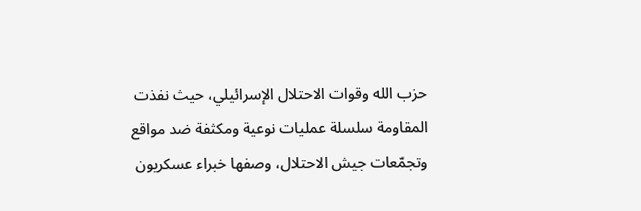حزب الله وقوات الاحتلال الإسرائيلي، حيث نفذت المقاومة سلسلة عمليات نوعية ومكثفة ضد مواقع وتجمّعات جيش الاحتلال، وصفها خبراء عسكريون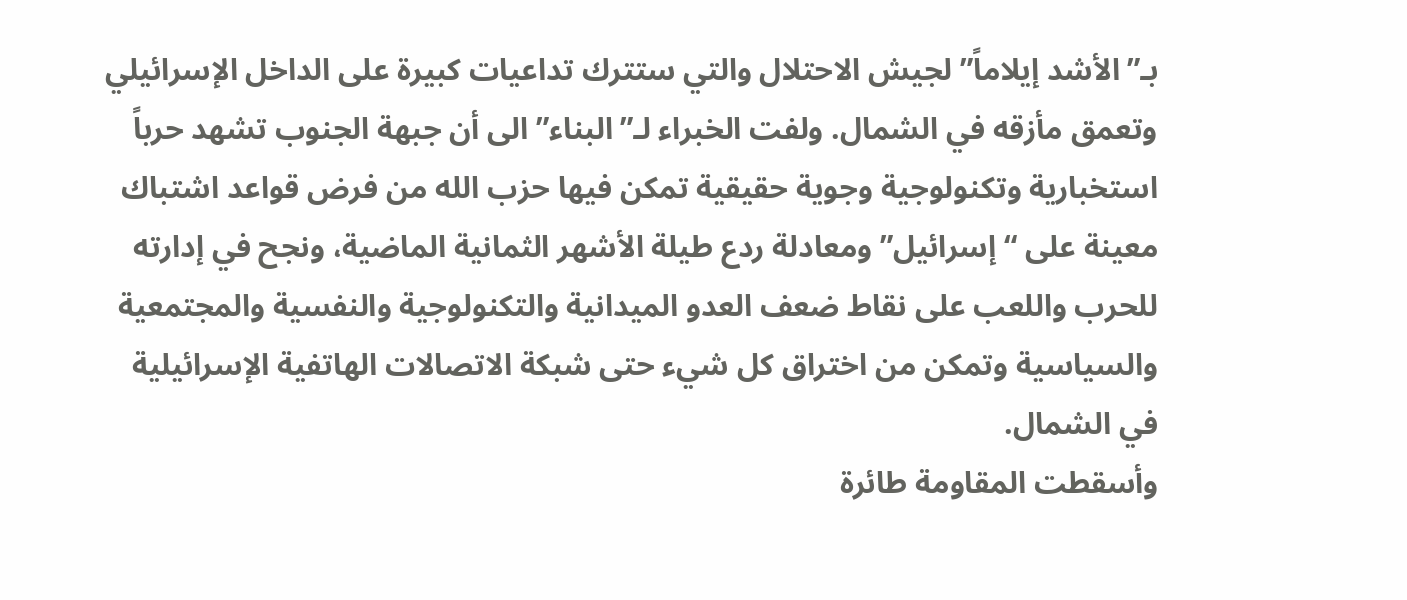بـ”الأشد إيلاماً” لجيش الاحتلال والتي ستترك تداعيات كبيرة على الداخل الإسرائيلي وتعمق مأزقه في الشمال. ولفت الخبراء لـ”البناء” الى أن جبهة الجنوب تشهد حرباً استخبارية وتكنولوجية وجوية حقيقية تمكن فيها حزب الله من فرض قواعد اشتباك معينة على “إسرائيل” ومعادلة ردع طيلة الأشهر الثمانية الماضية، ونجح في إدارته للحرب واللعب على نقاط ضعف العدو الميدانية والتكنولوجية والنفسية والمجتمعية والسياسية وتمكن من اختراق كل شيء حتى شبكة الاتصالات الهاتفية الإسرائيلية في الشمال.
وأسقطت المقاومة طائرة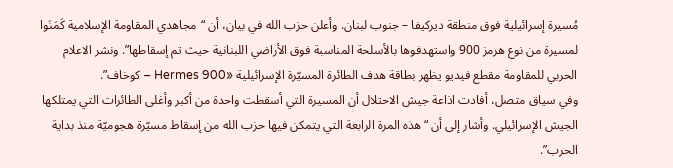مُسيرة إسرائيلية فوق منطقة ديركيفا – جنوب لبنان. وأعلن حزب الله في بيان، أن “مجاهدي المقاومة الإسلامية كَمَنَوا لمسيرة من نوع هرمز 900 واستهدفوها بالأسلحة المناسبة فوق الأراضي اللبنانية حيث تم إسقاطها”. ونشر الاعلام الحربي للمقاومة مقطع فيديو يظهر بطاقة هدف الطائرة المسيّرة الإسرائيلية «Hermes 900 – كوخاف”.
وفي سياق متصل، أفادت اذاعة جيش الاحتلال أن المسيرة التي أسقطت واحدة من أكبر وأغلى الطائرات التي يمتلكها الجيش الإسرائيلي. وأشار إلى أن “هذه المرة الرابعة التي يتمكن فيها حزب الله من إسقاط مسيّرة هجوميّة منذ بداية الحرب”.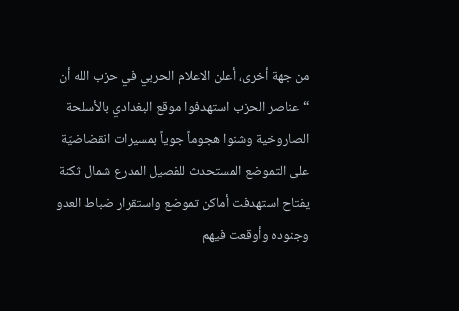من جهة أخرى، أعلن الاعلام الحربي في حزب الله أن “عناصر الحزب استهدفوا موقع البغدادي بالأسلحة الصاروخية وشنوا هجوماً جوياً بمسيرات انقضاضيّة على التموضع المستحدث للفصيل المدرع شمال ثكنة يفتاح استهدفت أماكن تموضع واستقرار ضباط العدو وجنوده وأوقعت فيهم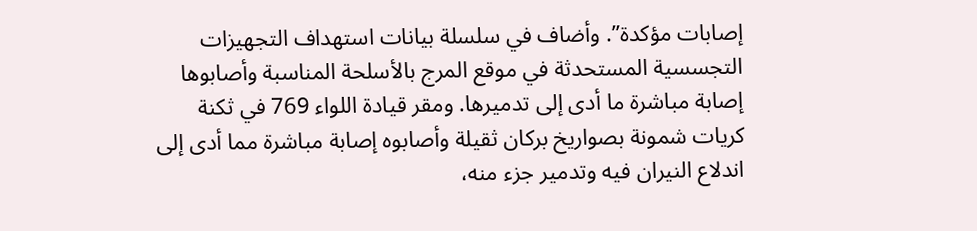إصابات مؤكدة”. وأضاف في سلسلة بيانات استهداف التجهيزات التجسسية المستحدثة في موقع المرج بالأسلحة المناسبة وأصابوها إصابة مباشرة ما أدى إلى تدميرها. ومقر قيادة اللواء 769 في ثكنة كريات شمونة بصواريخ بركان ثقيلة وأصابوه إصابة مباشرة مما أدى إلى اندلاع النيران فيه وتدمير جزء منه،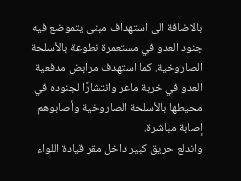بالاضافة الى استهداف مبنى يتموضع فيه جنود العدو في مستعمرة نطوعة بالأسلحة الصاروخية. كما استهدف مرابض مدفعية العدو في خربة ماعر وانتشارًا لجنوده في محيطها بالأسلحة الصاروخية وأصابوهم إصابة مباشرة.
واندلع حريق كبير داخل مقر قيادة اللواء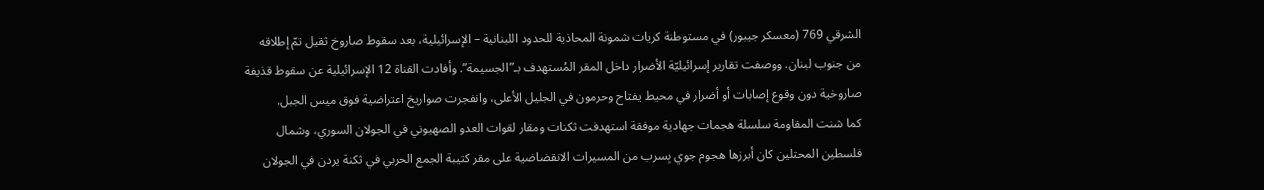الشرقي 769 (معسكر جيبور) في مستوطنة كريات شمونة المحاذية للحدود اللبنانية – الإسرائيلية، بعد سقوط صاروخ ثقيل تمّ إطلاقه من جنوب لبنان. ووصفت تقارير إسرائيليّة الأضرار داخل المقر المُستهدف بـ”الجسيمة”. وأفادت القناة 12 الإسرائيلية عن سقوط قذيفة صاروخية دون وقوع إصابات أو أضرار في محيط يفتاح وحرمون في الجليل الأعلى، وانفجرت صواريخ اعتراضية فوق ميس الجبل.
كما شنت المقاومة سلسلة هجمات جهادية موفقة استهدفت ثكنات ومقار لقوات العدو الصهيوني في الجولان السوري، وشمال فلسطين المحتلين كان أبرزها هجوم جوي بِسرب من المسيرات الانقضاضية على مقر كتيبة الجمع الحربي في ثكنة يردن في الجولان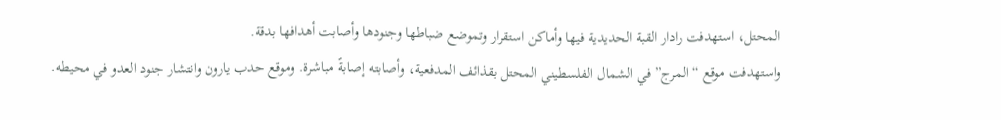المحتل، استهدفت رادار القبة الحديدية فيها وأماكن استقرار وتموضع ضباطها وجنودها وأصابت أهدافها بدقة.
واستهدفت موقع “المرج” في الشمال الفلسطيني المحتل بقذائف المدفعية، وأصابته إصابةً مباشرة. وموقع حدب يارون وانتشار جنود العدو في محيطه.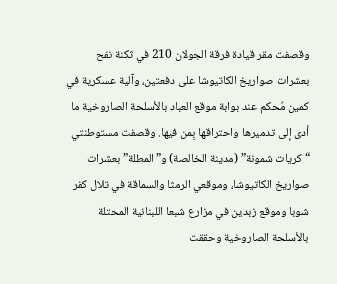وقصفت مقر قيادة فرقة الجولان 210 في ثكنة نفح بعشرات صواريخ الكاتيوشا على دفعتين، وآلية عسكرية في كمين مُحكم عند بوابة موقع العباد بالأسلحة الصاروخية ما أدى إلى تدميرها واحتراقها بِمن فيها. وقصفت مستوطنتي “كريات شمونة” (مدينة الخالصة) و”المطلة” بعشرات صواريخ الكاتيوشا، وموقعي الرمثا والسماقة في تلال كفر شوبا وموقع زبدين في مزارع شبعا اللبنانية المحتلة بالأسلحة الصاروخية وحققت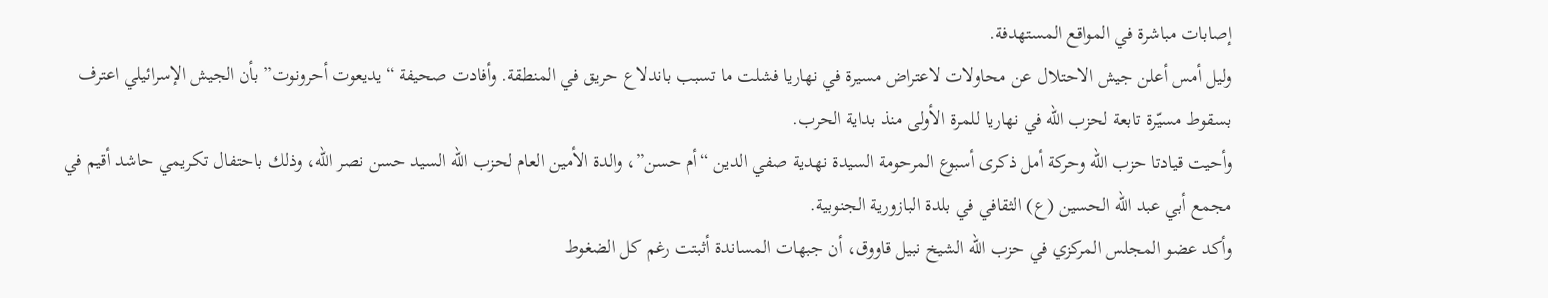إصابات مباشرة في المواقع المستهدفة.
وليل أمس أعلن جيش الاحتلال عن محاولات لاعتراض مسيرة في نهاريا فشلت ما تسبب باندلاع حريق في المنطقة. وأفادت صحيفة “يديعوت أحرونوت” بأن الجيش الإسرائيلي اعترف بسقوط مسيّرة تابعة لحزب الله في نهاريا للمرة الأولى منذ بداية الحرب.
وأحيت قيادتا حزب الله وحركة أمل ذكرى أسبوع المرحومة السيدة نهدية صفي الدين “أم حسن”، والدة الأمين العام لحزب الله السيد حسن نصر الله، وذلك باحتفال تكريمي حاشد أقيم في مجمع أبي عبد الله الحسين (ع) الثقافي في بلدة البازورية الجنوبية.
وأكد عضو المجلس المركزي في حزب الله الشيخ نبيل قاووق، أن جبهات المساندة أثبتت رغم كل الضغوط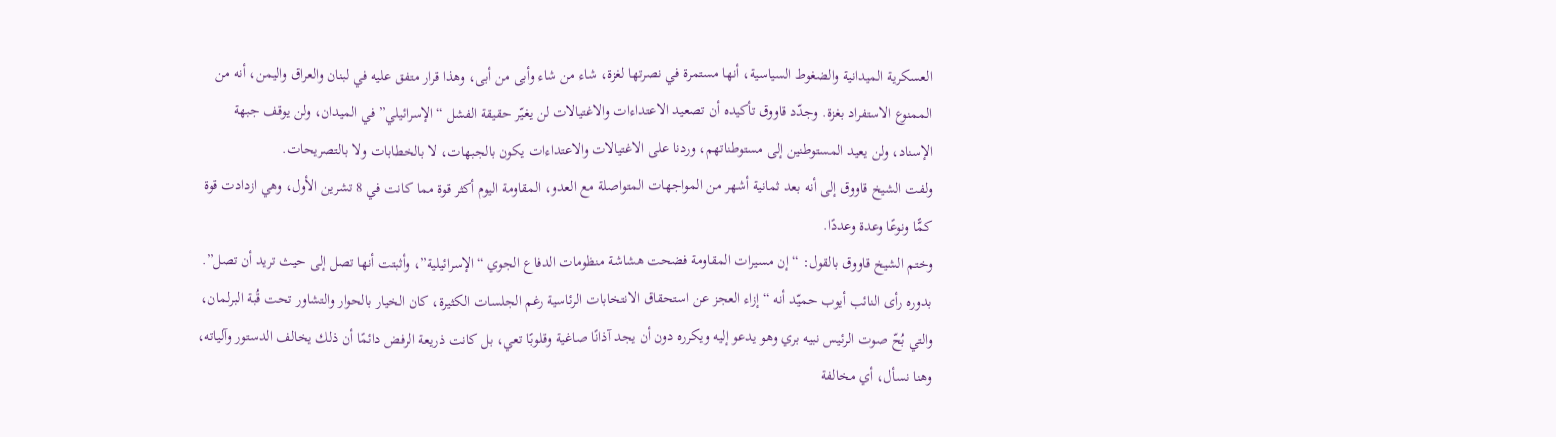العسكرية الميدانية والضغوط السياسية، أنها مستمرة في نصرتها لغزة، شاء من شاء وأبى من أبى، وهذا قرار متفق عليه في لبنان والعراق واليمن، أنه من الممنوع الاستفراد بغزة. وجدّد قاووق تأكيده أن تصعيد الاعتداءات والاغتيالات لن يغيّر حقيقة الفشل “الإسرائيلي” في الميدان، ولن يوقف جبهة الإسناد، ولن يعيد المستوطنين إلى مستوطناتهم، وردنا على الاغتيالات والاعتداءات يكون بالجبهات، لا بالخطابات ولا بالتصريحات.
ولفت الشيخ قاووق إلى أنه بعد ثمانية أشهر من المواجهات المتواصلة مع العدو، المقاومة اليوم أكثر قوة مما كانت في 8 تشرين الأول، وهي ازدادت قوة كمًّا ونوعًا وعدة وعددًا.
وختم الشيخ قاووق بالقول: “إن مسيرات المقاومة فضحت هشاشة منظومات الدفاع الجوي “الإسرائيلية”، وأثبتت أنها تصل إلى حيث تريد أن تصل”.
بدوره رأى النائب أيوب حميّد أنه “إزاء العجز عن استحقاق الانتخابات الرئاسية رغم الجلسات الكثيرة، كان الخيار بالحوار والتشاور تحت قُبة البرلمان، والتي بُحّ صوت الرئيس نبيه بري وهو يدعو إليه ويكرره دون أن يجد آذانًا صاغية وقلوبًا تعي، بل كانت ذريعة الرفض دائمًا أن ذلك يخالف الدستور وآلياته، وهنا نسأل، أي مخالفة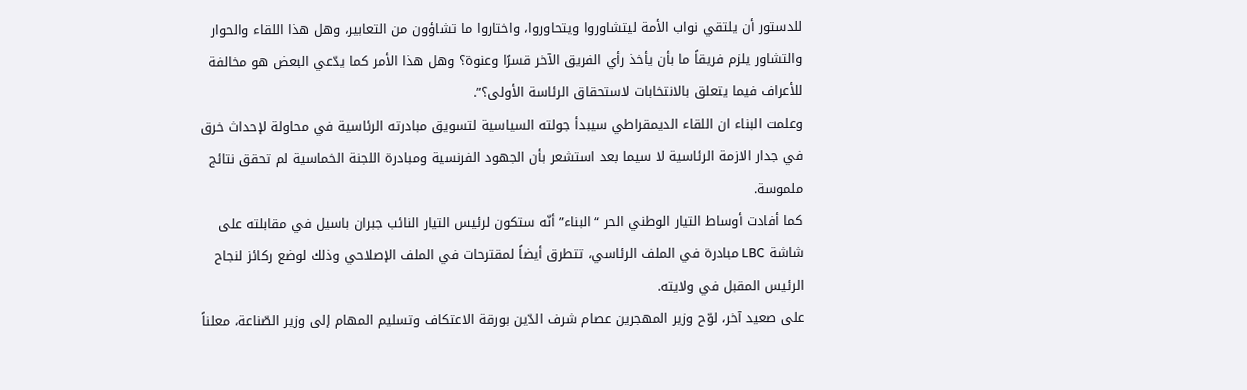للدستور أن يلتقي نواب الأمة ليتشاوروا ويتحاوروا، واختاروا ما تشاؤون من التعابير، وهل هذا اللقاء والحوار والتشاور يلزم فريقاً ما بأن يأخذ رأي الفريق الآخر قسرًا وعنوة؟ وهل هذا الأمر كما يدّعي البعض هو مخالفة للأعراف فيما يتعلق بالانتخابات لاستحقاق الرئاسة الأولى؟”.
وعلمت البناء ان اللقاء الديمقراطي سيبدأ جولته السياسية لتسويق مبادرته الرئاسية في محاولة لإحداث خرق في جدار الازمة الرئاسية لا سيما بعد استشعر بأن الجهود الفرنسية ومبادرة اللجنة الخماسية لم تحقق نتائج ملموسة.
كما أفادت أوساط التيار الوطني الحر “البناء” أنّه ستكون لرئيس التيار النائب جبران باسيل في مقابلته على شاشة LBC مبادرة في الملف الرئاسي، تتطرق أيضاً لمقترحات في الملف الإصلاحي وذلك لوضع ركائز لنجاح الرئيس المقبل في ولايته.
على صعيد آخر، لوّح وزير المهجرين عصام شرف الدّين بورقة الاعتكاف وتسليم المهام إلى وزير الصّناعة، معلناً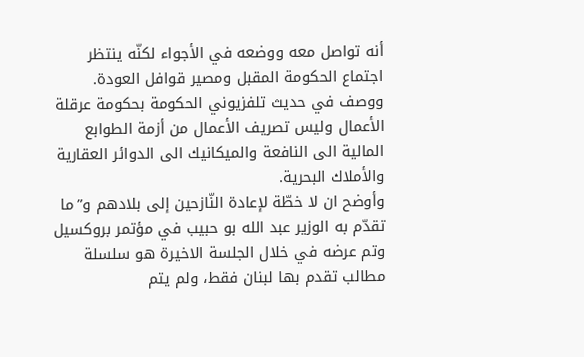أنه تواصل معه ووضعه في الأجواء لكنّه ينتظر اجتماع الحكومة المقبل ومصير قوافل العودة.
ووصف في حديث تلفزيوني الحكومة بحكومة عرقلة الأعمال وليس تصريف الأعمال من أزمة الطوابع المالية الى النافعة والميكانيك الى الدوائر العقارية والأملاك البحرية.
وأوضح ان لا خطّة لإعادة النّازحين إلى بلادهم و”ما تقدّم به الوزير عبد الله بو حبيب في مؤتمر بروكسيل وتم عرضه في خلال الجلسة الاخيرة هو سلسلة مطالب تقدم بها لبنان فقط، ولم يتم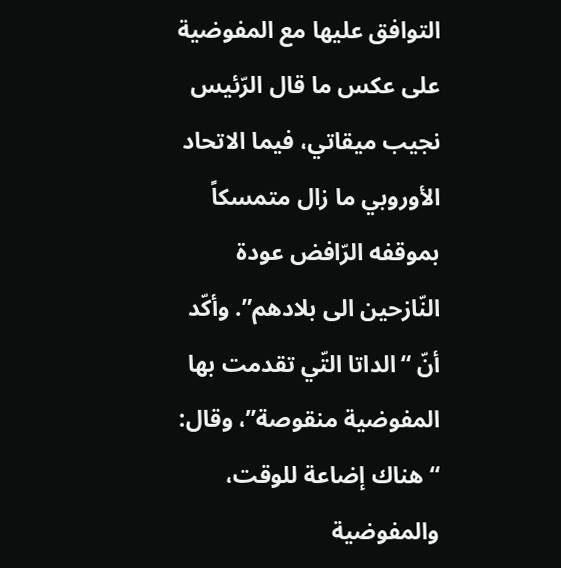التوافق عليها مع المفوضية على عكس ما قال الرّئيس نجيب ميقاتي، فيما الاتحاد الأوروبي ما زال متمسكاً بموقفه الرّافض عودة النّازحين الى بلادهم”. وأكّد أنّ “الداتا التّي تقدمت بها المفوضية منقوصة”، وقال: “هناك إضاعة للوقت، والمفوضية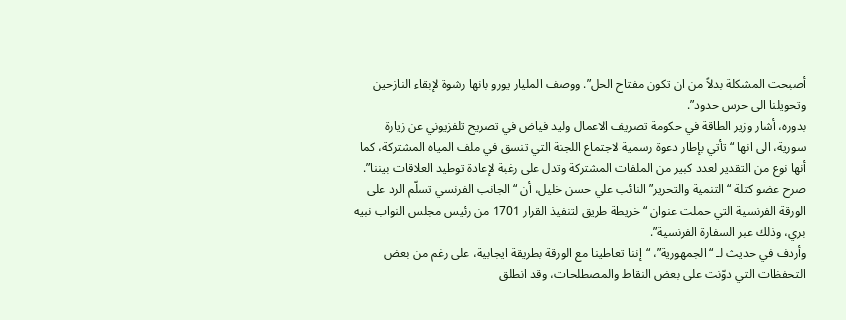أصبحت المشكلة بدلاً من ان تكون مفتاح الحل”. ووصف المليار يورو بانها رشوة لإبقاء النازحين وتحويلنا الى حرس حدود”.
بدوره، أشار وزير الطاقة في حكومة تصريف الاعمال وليد فياض في تصريح تلفزيوني عن زيارة سورية، الى انها “تأتي بإطار دعوة رسمية لاجتماع اللجنة التي تنسق في ملف المياه المشتركة، كما أنها نوع من التقدير لعدد كبير من الملفات المشتركة وتدل على رغبة لإعادة توطيد العلاقات بيننا”.
صرح عضو كتلة “التنمية والتحرير” النائب علي حسن خليل، أن “الجانب الفرنسي تسلّم الرد على الورقة الفرنسية التي حملت عنوان “خريطة طريق لتنفيذ القرار 1701 من رئيس مجلس النواب نبيه بري، وذلك عبر السفارة الفرنسية”.
وأردف في حديث لـ “الجمهورية”، “إننا تعاطينا مع الورقة بطريقة ايجابية، على رغم من بعض التحفظات التي دوّنت على بعض النقاط والمصطلحات، وقد انطلق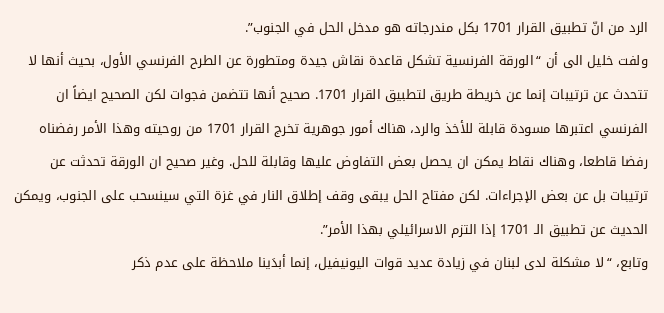الرد من انّ تطبيق القرار 1701 بكل مندرجاته هو مدخل الحل في الجنوب”.
ولفت خليل الى أن “الورقة الفرنسية تشكل قاعدة نقاش جيدة ومتطورة عن الطرح الفرنسي الأول، بحيث أنها لا تتحدث عن ترتيبات إنما عن خريطة طريق لتطبيق القرار 1701. صحيح أنها تتضمن فجوات لكن الصحيح ايضاً ان الفرنسي اعتبرها مسودة قابلة للأخذ والرد، هناك أمور جوهرية تخرج القرار 1701 من روحيته وهذا الأمر رفضناه رفضا قاطعا، وهناك نقاط يمكن ان يحصل بعض التفاوض عليها وقابلة للحل. وغير صحيح ان الورقة تحدثت عن ترتيبات بل عن بعض الإجراءات. لكن مفتاح الحل يبقى وقف إطلاق النار في غزة التي سينسحب على الجنوب، ويمكن الحديث عن تطبيق الـ 1701 إذا التزم الاسرائيلي بهذا الأمر”.
وتابع، “لا مشكلة لدى لبنان في زيادة عديد قوات اليونيفيل، إنما أبدَينا ملاحظة على عدم ذكر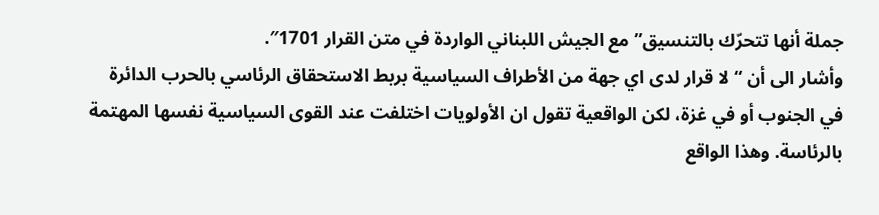جملة أنها تتحرّك بالتنسيق” مع الجيش اللبناني الواردة في متن القرار 1701″.
وأشار الى أن “لا قرار لدى اي جهة من الأطراف السياسية بربط الاستحقاق الرئاسي بالحرب الدائرة في الجنوب أو في غزة، لكن الواقعية تقول ان الأولويات اختلفت عند القوى السياسية نفسها المهتمة بالرئاسة. وهذا الواقع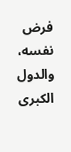فرض نفسه، والدول الكبرى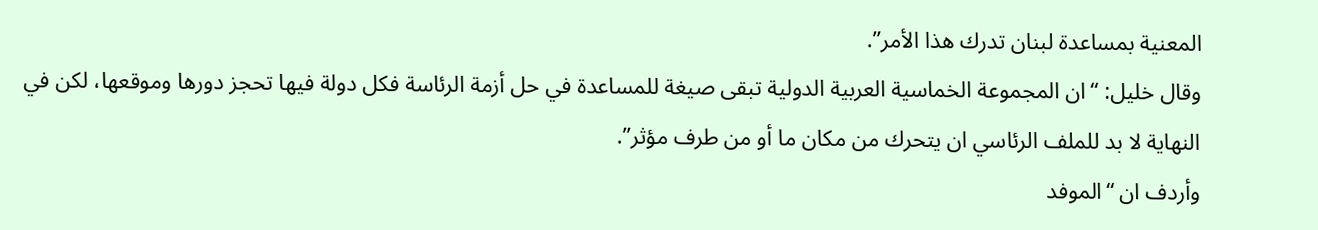المعنية بمساعدة لبنان تدرك هذا الأمر”.
وقال خليل: “ان المجموعة الخماسية العربية الدولية تبقى صيغة للمساعدة في حل أزمة الرئاسة فكل دولة فيها تحجز دورها وموقعها، لكن في النهاية لا بد للملف الرئاسي ان يتحرك من مكان ما أو من طرف مؤثر”.
وأردف ان “الموفد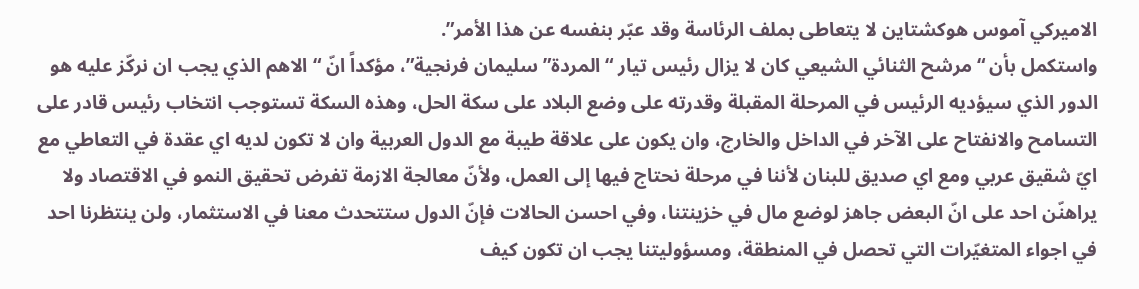الاميركي آموس هوكشتاين لا يتعاطى بملف الرئاسة وقد عبّر بنفسه عن هذا الأمر”.
واستكمل بأن “مرشح الثنائي الشيعي كان لا يزال رئيس تيار “المردة” سليمان فرنجية”، مؤكداً انّ “الاهم الذي يجب ان نركّز عليه هو الدور الذي سيؤديه الرئيس في المرحلة المقبلة وقدرته على وضع البلاد على سكة الحل، وهذه السكة تستوجب انتخاب رئيس قادر على التسامح والانفتاح على الآخر في الداخل والخارج، وان يكون على علاقة طيبة مع الدول العربية وان لا تكون لديه اي عقدة في التعاطي مع ايّ شقيق عربي ومع اي صديق للبنان لأننا في مرحلة نحتاج فيها إلى العمل، ولأنّ معالجة الازمة تفرض تحقيق النمو في الاقتصاد ولا يراهنّن احد على انّ البعض جاهز لوضع مال في خزينتنا، وفي احسن الحالات فإنّ الدول ستتحدث معنا في الاستثمار، ولن ينتظرنا احد في اجواء المتغيّرات التي تحصل في المنطقة، ومسؤوليتنا يجب ان تكون كيف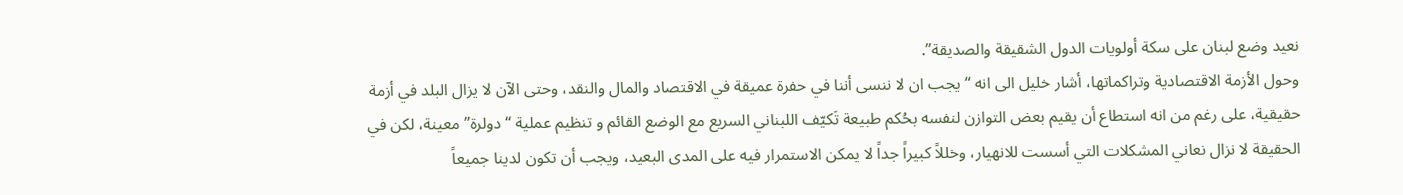نعيد وضع لبنان على سكة أولويات الدول الشقيقة والصديقة”.
وحول الأزمة الاقتصادية وتراكماتها، أشار خليل الى انه “يجب ان لا ننسى أننا في حفرة عميقة في الاقتصاد والمال والنقد، وحتى الآن لا يزال البلد في أزمة حقيقية، على رغم من انه استطاع أن يقيم بعض التوازن لنفسه بحُكم طبيعة تَكيّف اللبناني السريع مع الوضع القائم و تنظيم عملية “دولرة” معينة، لكن في الحقيقة لا نزال نعاني المشكلات التي أسست للانهيار، وخللاً كبيراً جداً لا يمكن الاستمرار فيه على المدى البعيد، ويجب أن تكون لدينا جميعاً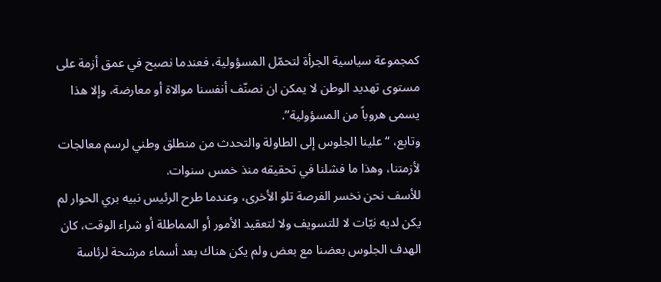كمجموعة سياسية الجرأة لتحمّل المسؤولية، فعندما نصبح في عمق أزمة على مستوى تهديد الوطن لا يمكن ان نصنّف أنفسنا موالاة أو معارضة، وإلا هذا يسمى هروباً من المسؤولية”.
وتابع، “علينا الجلوس إلى الطاولة والتحدث من منطلق وطني لرسم معالجات لأزمتنا، وهذا ما فشلنا في تحقيقه منذ خمس سنوات.
للأسف نحن نخسر الفرصة تلو الأخرى، وعندما طرح الرئيس نبيه بري الحوار لم يكن لديه نيّات لا للتسويف ولا لتعقيد الأمور أو المماطلة أو شراء الوقت، كان الهدف الجلوس بعضنا مع بعض ولم يكن هناك بعد أسماء مرشحة لرئاسة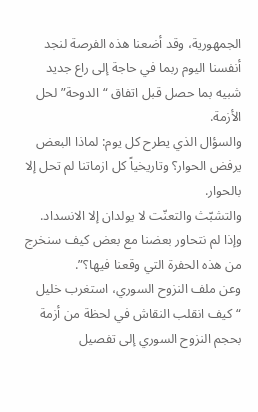الجمهورية، وقد أضعنا هذه الفرصة لنجد أنفسنا اليوم ربما في حاجة إلى راع جديد شبيه بما حصل قبل اتفاق “الدوحة” لحل الأزمة.
والسؤال الذي يطرح كل يوم: لماذا البعض يرفض الحوار؟ وتاريخياً كل ازماتنا لم تحل إلا بالحوار.
والتشبّث والتعنّت لا يولدان إلا الانسداد. وإذا لم نتحاور بعضنا مع بعض كيف سنخرج من هذه الحفرة التي وقعنا فيها؟”.
وعن ملف النزوح السوري، استغرب خليل “كيف انقلب النقاش في لحظة من أزمة بحجم النزوح السوري إلى تفصيل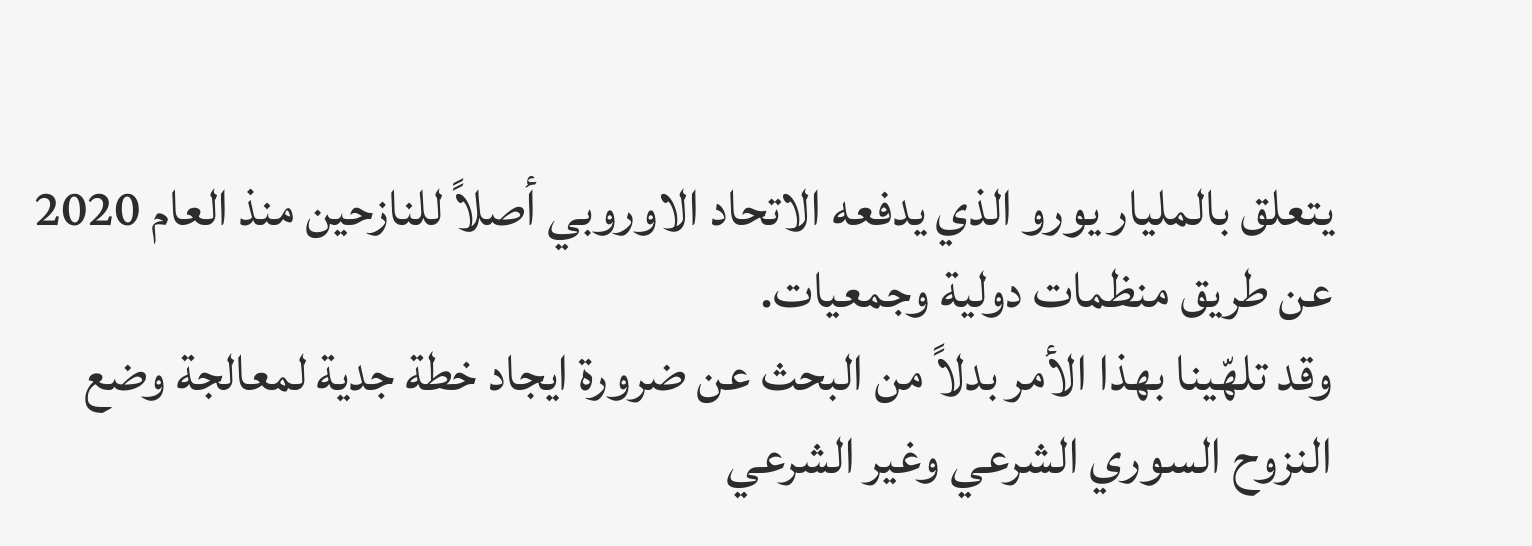يتعلق بالمليار يورو الذي يدفعه الاتحاد الاوروبي أصلاً للنازحين منذ العام 2020 عن طريق منظمات دولية وجمعيات.
وقد تلهّينا بهذا الأمر بدلاً من البحث عن ضرورة ايجاد خطة جدية لمعالجة وضع النزوح السوري الشرعي وغير الشرعي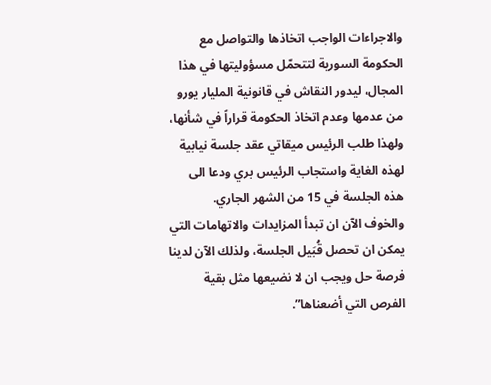والاجراءات الواجب اتخاذها والتواصل مع الحكومة السورية لتتحمّل مسؤوليتها في هذا المجال، ليدور النقاش في قانونية المليار يورو من عدمها وعدم اتخاذ الحكومة قراراً في شأنها، ولهذا طلب الرئيس ميقاتي عقد جلسة نيابية لهذه الغاية واستجاب الرئيس بري ودعا الى هذه الجلسة في 15 من الشهر الجاري.
والخوف الآن ان تبدأ المزايدات والاتهامات التي يمكن ان تحصل قُبَيل الجلسة، ولذلك الآن لدينا فرصة حل ويجب ان لا نضيعها مثل بقية الفرص التي أضعناها”.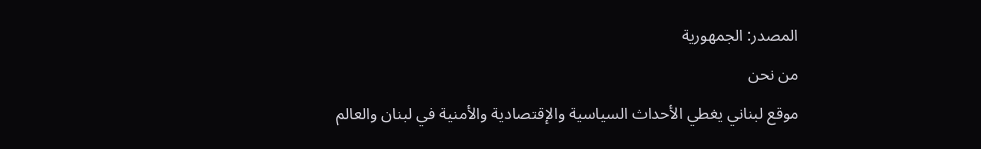المصدر: الجمهورية
من نحن
موقع لبناني يغطي الأحداث السياسية والإقتصادية والأمنية في لبنان والعالم